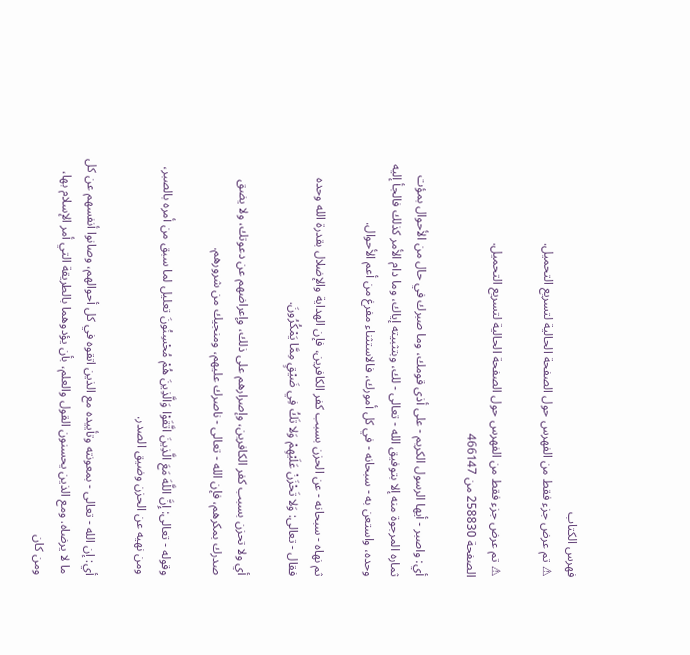فهرس الكتاب
⚠ تم عرض جزء فقط من الفهرس حول الصفحة الحالية لتسريع التحميل.

⚠ تم عرض جزء فقط من الفهرس حول الصفحة الحالية لتسريع التحميل.
الصفحة 258830 من 466147

أي: واصبر - أيها الرسول الكريم - على أذى قومك، وما صبرك في حال من الأحوال بمؤت ثماره المرجوة منه إلا بتوفيق الله - تعالى - لك، وبتثبيته إياك، وما دام الأمر كذلك فالجأ إليه وحده، واستعن به - سبحانه - في كل أمورك، فالاستثناء مفرغ من أعم الأحوال.

ثم نهاه - سبحانه - عن الحزن بسبب كفر الكافرين، فإن الهداية والإضلال بقدرة الله وحده فقال - تعالى: وَلا تَحْزَنْ عَلَيْهِمْ وَلا تَكُ فِي ضَيْقٍ مِمَّا يَمْكُرُونَ.

أي ولا تحزن بسبب كفر الكافرين، وإصرارهم على ذلك، وإعراضهم عن دعوتك، ولا يضق صدرك بمكرهم، فإن الله - تعالى - ناصرك عليهم، ومنجيك من شرورهم.

وقوله - تعالى: إِنَّ اللَّهَ مَعَ الَّذِينَ اتَّقَوْا وَالَّذِينَ هُمْ مُحْسِنُونَ تعليل لما سبق من أمره بالصبر، ومن نهيه عن الحزن وضيق الصدر.

أي: إن الله - تعالى - بمعونته وتأييده مع الذين اتقوه في كل أحوالهم، وصانوا أنفسهم عن كل ما لا يرضاه. ومع الذين يحسنون القول والعلم، بأن يؤدوهما بالطريقة التي أمر الإسلام بها، ومن كان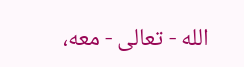الله - تعالى - معه،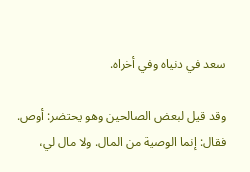سعد في دنياه وفي أخراه.

وقد قيل لبعض الصالحين وهو يحتضر: أوص. فقال: إنما الوصية من المال. ولا مال لي،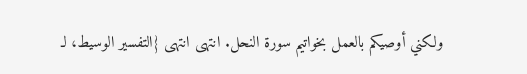ولكني أوصيكم بالعمل بخواتيم سورة النحل. انتهى انتهى {التفسير الوسيط، لـ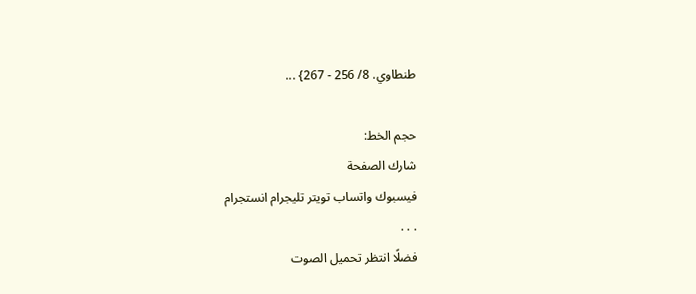طنطاوي. 8/ 256 - 267} ...

حجم الخط:
شارك الصفحة
فيسبوك واتساب تويتر تليجرام انستجرام
. . .
فضلًا انتظر تحميل الصوت